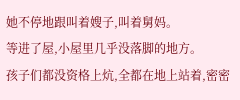她不停地跟叫着嫂子,叫着舅妈。
等进了屋,小屋里几乎没落脚的地方。
孩子们都没资格上炕,全都在地上站着,密密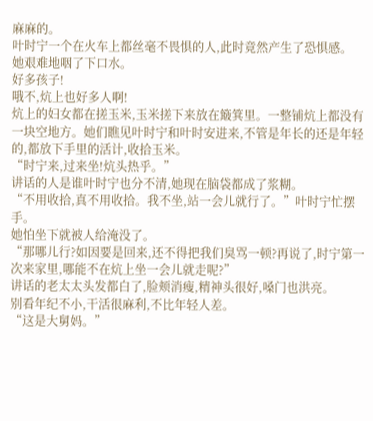麻麻的。
叶时宁一个在火车上都丝毫不畏惧的人,此时竟然产生了恐惧感。
她艰难地咽了下口水。
好多孩子!
哦不,炕上也好多人啊!
炕上的妇女都在搓玉米,玉米搓下来放在簸箕里。一整铺炕上都没有一块空地方。她们瞧见叶时宁和叶时安进来,不管是年长的还是年轻的,都放下手里的活计,收拾玉米。
“时宁来,过来坐!炕头热乎。”
讲话的人是谁叶时宁也分不清,她现在脑袋都成了浆糊。
“不用收拾,真不用收拾。我不坐,站一会儿就行了。”叶时宁忙摆手。
她怕坐下就被人给淹没了。
“那哪儿行?如因要是回来,还不得把我们臭骂一顿?再说了,时宁第一次来家里,哪能不在炕上坐一会儿就走呢?”
讲话的老太太头发都白了,脸颊消瘦,精神头很好,嗓门也洪亮。
别看年纪不小,干活很麻利,不比年轻人差。
“这是大舅妈。”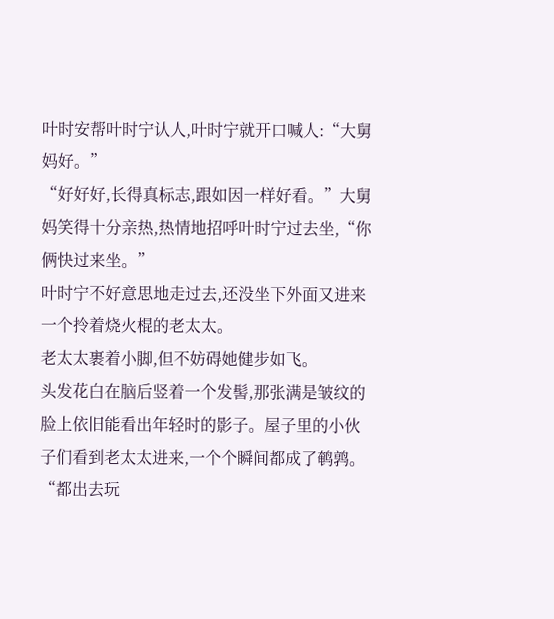叶时安帮叶时宁认人,叶时宁就开口喊人:“大舅妈好。”
“好好好,长得真标志,跟如因一样好看。”大舅妈笑得十分亲热,热情地招呼叶时宁过去坐,“你俩快过来坐。”
叶时宁不好意思地走过去,还没坐下外面又进来一个拎着烧火棍的老太太。
老太太裹着小脚,但不妨碍她健步如飞。
头发花白在脑后竖着一个发髻,那张满是皱纹的脸上依旧能看出年轻时的影子。屋子里的小伙子们看到老太太进来,一个个瞬间都成了鹌鹑。
“都出去玩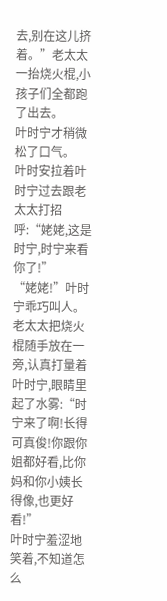去,别在这儿挤着。”老太太一抬烧火棍,小孩子们全都跑了出去。
叶时宁才稍微松了口气。
叶时安拉着叶时宁过去跟老太太打招呼:“姥姥,这是时宁,时宁来看你了!”
“姥姥!”叶时宁乖巧叫人。
老太太把烧火棍随手放在一旁,认真打量着叶时宁,眼睛里起了水雾:“时宁来了啊!长得可真俊!你跟你姐都好看,比你妈和你小姨长得像,也更好看!”
叶时宁羞涩地笑着,不知道怎么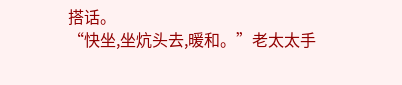搭话。
“快坐,坐炕头去,暖和。”老太太手